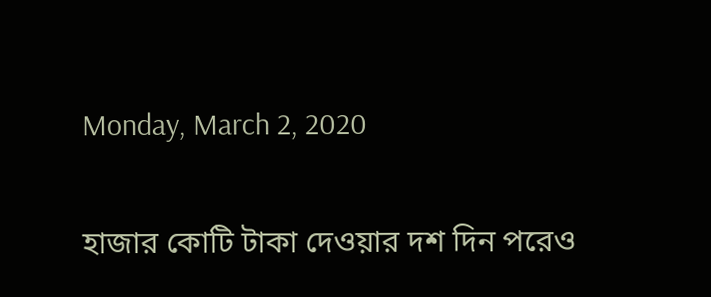Monday, March 2, 2020

হাজার কোটি টাকা দেওয়ার দশ দিন পরেও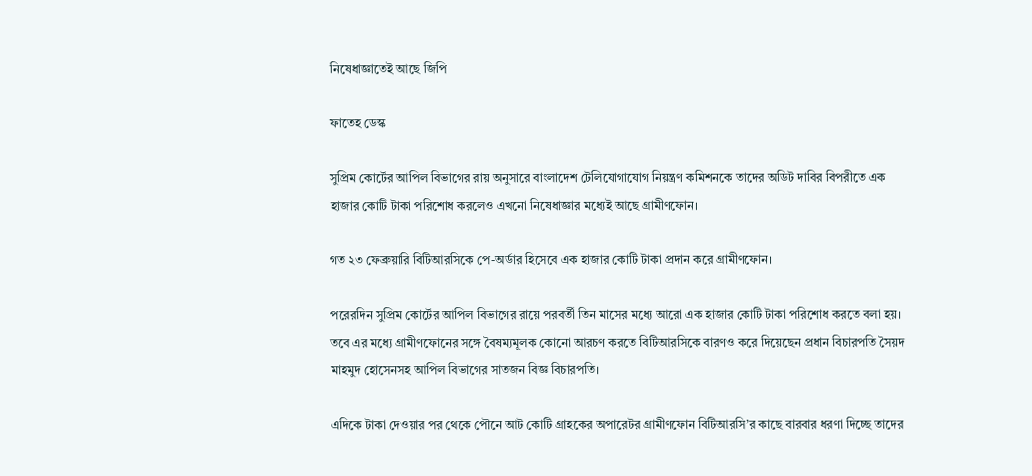নিষেধাজ্ঞাতেই আছে জিপি

ফাতেহ ডেস্ক

সুপ্রিম কোর্টের আপিল বিভাগের রায় অনুসারে বাংলাদেশ টেলিযোগাযোগ নিয়ন্ত্রণ কমিশনকে তাদের অডিট দাবির বিপরীতে এক হাজার কোটি টাকা পরিশোধ করলেও এখনো নিষেধাজ্ঞার মধ্যেই আছে গ্রামীণফোন।

গত ২৩ ফেব্রুয়ারি বিটিআরসিকে পে-অর্ডার হিসেবে এক হাজার কোটি টাকা প্রদান করে গ্রামীণফোন।

পরেরদিন সুপ্রিম কোর্টের আপিল বিভাগের রায়ে পরবর্তী তিন মাসের মধ্যে আরো এক হাজার কোটি টাকা পরিশোধ করতে বলা হয়। তবে এর মধ্যে গ্রামীণফোনের সঙ্গে বৈষম্যমূলক কোনো আরচণ করতে বিটিআরসিকে বারণও করে দিয়েছেন প্রধান বিচারপতি সৈয়দ মাহমুদ হোসেনসহ আপিল বিভাগের সাতজন বিজ্ঞ বিচারপতি।

এদিকে টাকা দেওয়ার পর থেকে পৌনে আট কোটি গ্রাহকের অপারেটর গ্রামীণফোন বিটিআরসি’র কাছে বারবার ধরণা দিচ্ছে তাদের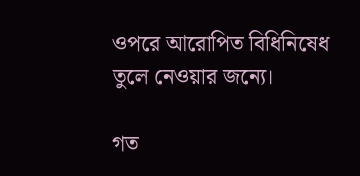ওপরে আরোপিত বিধিনিষেধ তুলে নেওয়ার জন্যে।

গত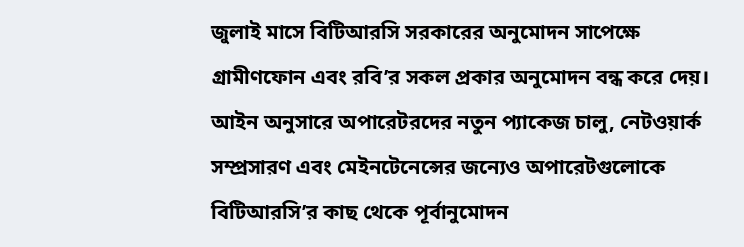জুলাই মাসে বিটিআরসি সরকারের অনুমোদন সাপেক্ষে গ্রামীণফোন এবং রবি’র সকল প্রকার অনুমোদন বন্ধ করে দেয়। আইন অনুসারে অপারেটরদের নতুন প্যাকেজ চালু, নেটওয়ার্ক সম্প্রসারণ এবং মেইনটেনেন্সের জন্যেও অপারেটগুলোকে বিটিআরসি’র কাছ থেকে পূর্বানুমোদন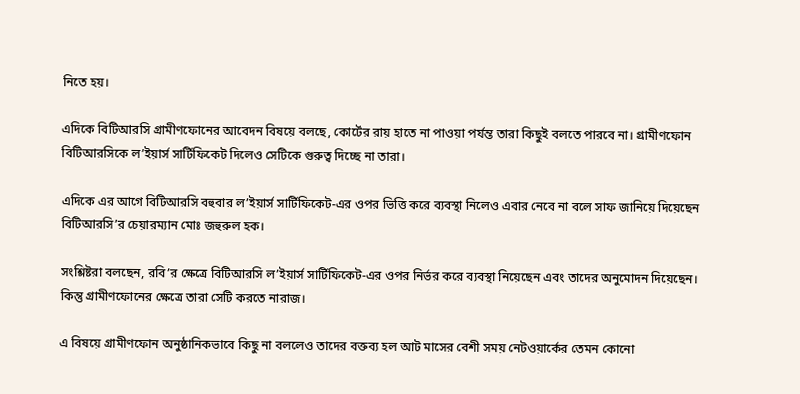নিতে হয়।

এদিকে বিটিআরসি গ্রামীণফোনের আবেদন বিষয়ে বলছে, কোর্টের রায় হাতে না পাওয়া পর্যন্ত তারা কিছুই বলতে পারবে না। গ্রামীণফোন বিটিআরসিকে ল’ইয়ার্স সার্টিফিকেট দিলেও সেটিকে গুরুত্ব দিচ্ছে না তারা।

এদিকে এর আগে বিটিআরসি বহুবার ল’ইয়ার্স সার্টিফিকেট-এর ওপর ভিত্তি করে ব্যবস্থা নিলেও এবার নেবে না বলে সাফ জানিয়ে দিয়েছেন বিটিআরসি’র চেয়ারম্যান মোঃ জহুরুল হক।

সংশ্লিষ্টরা বলছেন, রবি’র ক্ষেত্রে বিটিআরসি ল’ইয়ার্স সার্টিফিকেট-এর ওপর নির্ভর করে ব্যবস্থা নিয়েছেন এবং তাদের অনুমোদন দিয়েছেন। কিন্তু গ্রামীণফোনের ক্ষেত্রে তারা সেটি করতে নারাজ।

এ বিষয়ে গ্রামীণফোন অনুষ্ঠানিকভাবে কিছু না বললেও তাদের বক্তব্য হল আট মাসের বেশী সময় নেটওয়ার্কের তেমন কোনো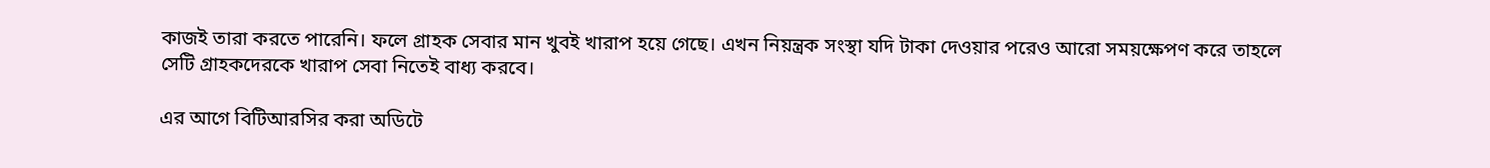কাজই তারা করতে পারেনি। ফলে গ্রাহক সেবার মান খুবই খারাপ হয়ে গেছে। এখন নিয়ন্ত্রক সংস্থা যদি টাকা দেওয়ার পরেও আরো সময়ক্ষেপণ করে তাহলে সেটি গ্রাহকদেরকে খারাপ সেবা নিতেই বাধ্য করবে।

এর আগে বিটিআরসির করা অডিটে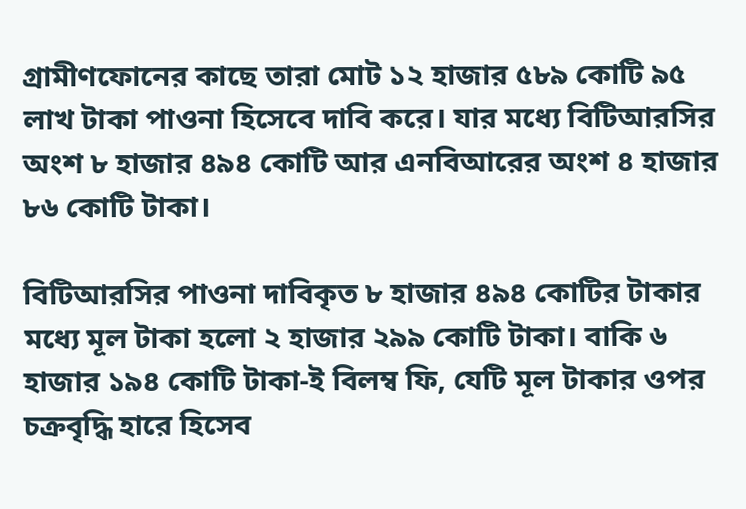গ্রামীণফোনের কাছে তারা মোট ১২ হাজার ৫৮৯ কোটি ৯৫ লাখ টাকা পাওনা হিসেবে দাবি করে। যার মধ্যে বিটিআরসির অংশ ৮ হাজার ৪৯৪ কোটি আর এনবিআরের অংশ ৪ হাজার ৮৬ কোটি টাকা।

বিটিআরসির পাওনা দাবিকৃত ৮ হাজার ৪৯৪ কোটির টাকার মধ্যে মূল টাকা হলো ২ হাজার ২৯৯ কোটি টাকা। বাকি ৬ হাজার ১৯৪ কোটি টাকা-ই বিলম্ব ফি, যেটি মূল টাকার ওপর চক্রবৃদ্ধি হারে হিসেব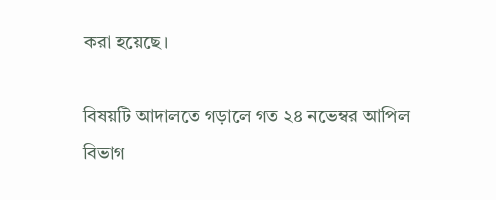করা হয়েছে।

বিষয়টি আদালতে গড়ালে গত ২৪ নভেম্বর আপিল বিভাগ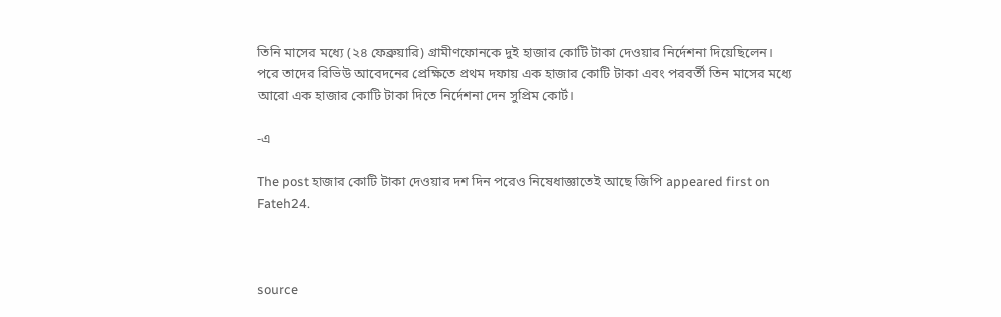তিনি মাসের মধ্যে (২৪ ফেব্রুয়ারি) গ্রামীণফোনকে দুই হাজার কোটি টাকা দেওয়ার নির্দেশনা দিয়েছিলেন। পরে তাদের রিভিউ আবেদনের প্রেক্ষিতে প্রথম দফায় এক হাজার কোটি টাকা এবং পরবর্তী তিন মাসের মধ্যে আরো এক হাজার কোটি টাকা দিতে নির্দেশনা দেন সুপ্রিম কোর্ট।

-এ

The post হাজার কোটি টাকা দেওয়ার দশ দিন পরেও নিষেধাজ্ঞাতেই আছে জিপি appeared first on Fateh24.



source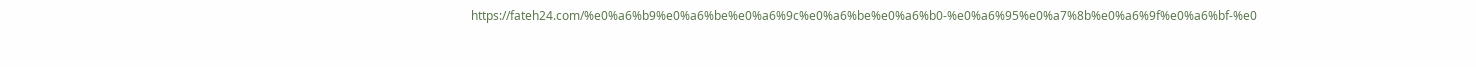https://fateh24.com/%e0%a6%b9%e0%a6%be%e0%a6%9c%e0%a6%be%e0%a6%b0-%e0%a6%95%e0%a7%8b%e0%a6%9f%e0%a6%bf-%e0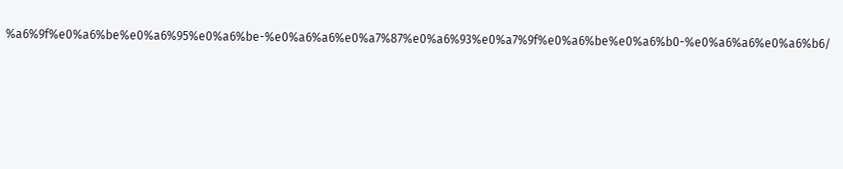%a6%9f%e0%a6%be%e0%a6%95%e0%a6%be-%e0%a6%a6%e0%a7%87%e0%a6%93%e0%a7%9f%e0%a6%be%e0%a6%b0-%e0%a6%a6%e0%a6%b6/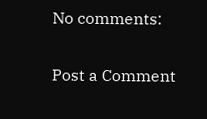No comments:

Post a Comment